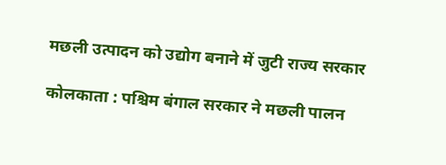मछली उत्पादन को उद्योग बनाने में जुटी राज्य सरकार

कोलकाता : पश्चिम बंगाल सरकार ने मछली पालन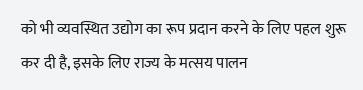को भी व्यवस्थित उद्योग का रूप प्रदान करने के लिए पहल शुरू कर दी है, इसके लिए राज्य के मत्सय पालन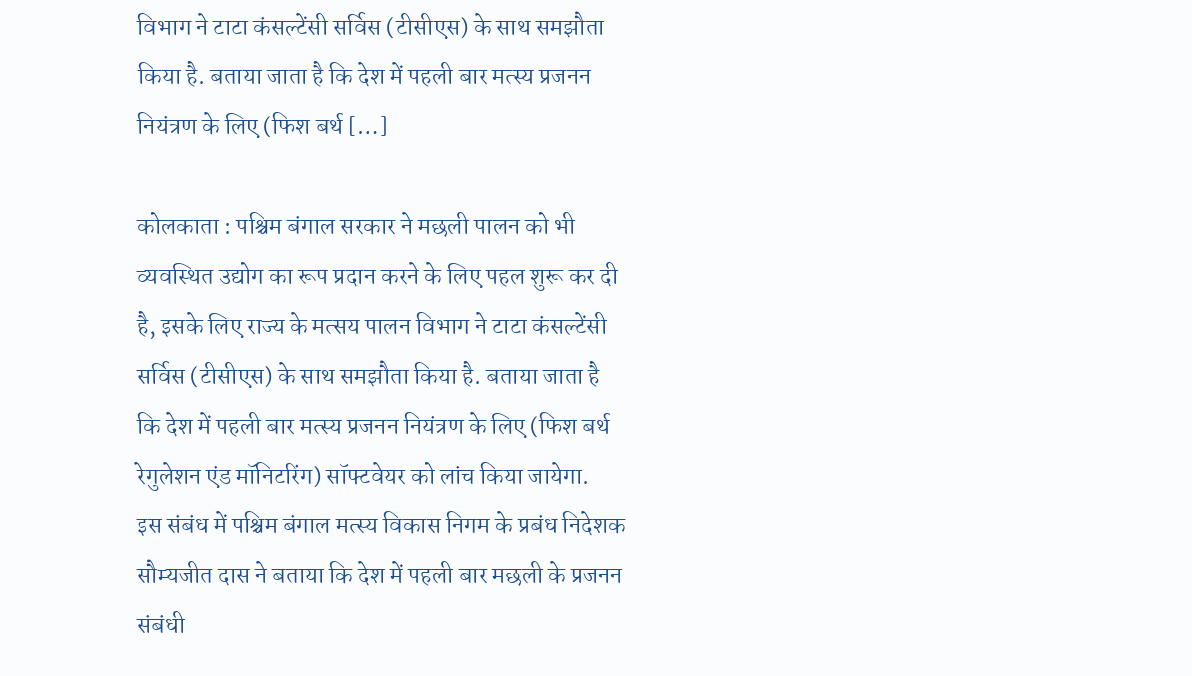विभाग ने टाटा कंसल्टेंसी सर्विस (टीसीएस) के साथ समझौता किया है. बताया जाता है कि देश में पहली बार मत्स्य प्रजनन नियंत्रण के लिए (फिश बर्थ […]

कोलकाता : पश्चिम बंगाल सरकार ने मछली पालन को भी व्यवस्थित उद्योग का रूप प्रदान करने के लिए पहल शुरू कर दी है, इसके लिए राज्य के मत्सय पालन विभाग ने टाटा कंसल्टेंसी सर्विस (टीसीएस) के साथ समझौता किया है. बताया जाता है कि देश में पहली बार मत्स्य प्रजनन नियंत्रण के लिए (फिश बर्थ रेगुलेशन एंड मॉनिटरिंग) सॉफ्टवेयर को लांच किया जायेगा.
इस संबंध में पश्चिम बंगाल मत्स्य विकास निगम के प्रबंध निदेशक सौम्यजीत दास ने बताया कि देश में पहली बार मछली के प्रजनन संबंधी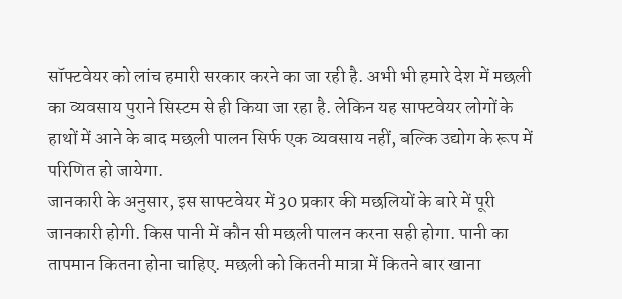सॉफ्टवेयर को लांच हमारी सरकार करने का जा रही है. अभी भी हमारे देश में मछली का व्यवसाय पुराने सिस्टम से ही किया जा रहा है. लेकिन यह साफ्टवेयर लोगों के हाथों में आने के बाद मछली पालन सिर्फ एक व्यवसाय नहीं, बल्कि उद्योग के रूप में परिणित हो जायेगा.
जानकारी के अनुसार, इस साफ्टवेयर में 30 प्रकार की मछलियों के बारे में पूरी जानकारी होगी. किस पानी में कौन सी मछली पालन करना सही होगा. पानी का तापमान कितना होना चाहिए. मछली को कितनी मात्रा में कितने बार खाना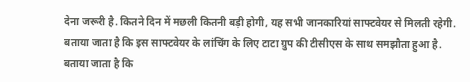देना जरूरी है. कितने दिन में मछली कितनी बड़ी होगी, यह सभी जानकारियां साफ्टवेयर से मिलती रहेगी. बताया जाता है कि इस साफ्टवेयर के लांचिंग के लिए टाटा ग्रुप की टीसीएस के साथ समझौता हुआ है. बताया जाता है कि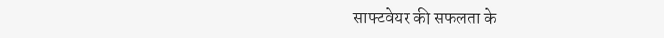साफ्टवेयर की सफलता के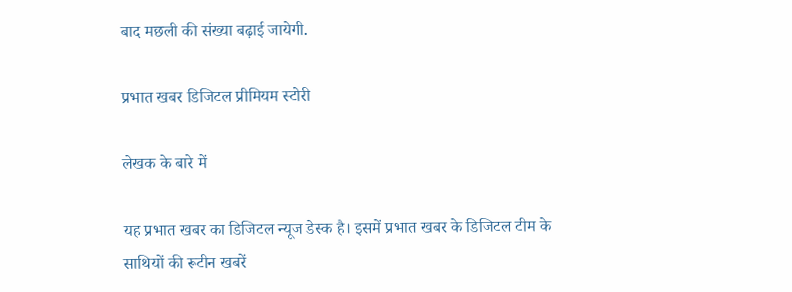बाद मछली की संख्या बढ़ाई जायेगी.

प्रभात खबर डिजिटल प्रीमियम स्टोरी

लेखक के बारे में

यह प्रभात खबर का डिजिटल न्यूज डेस्क है। इसमें प्रभात खबर के डिजिटल टीम के साथियों की रूटीन खबरें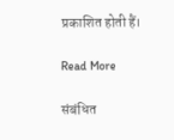प्रकाशित होती हैं।

Read More

संबंधित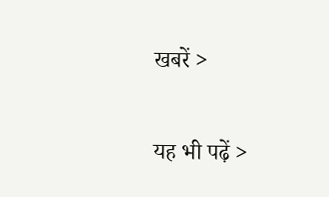खबरें >

यह भी पढ़ें >